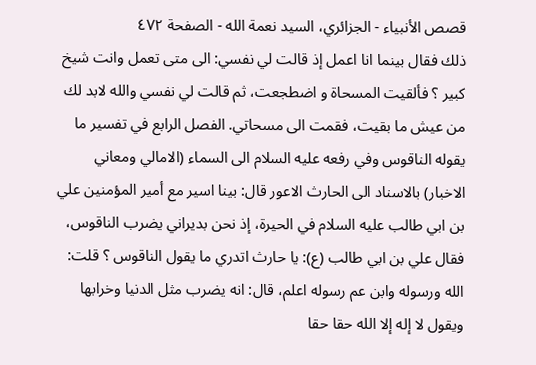قصص الأنبياء - الجزائري، السيد نعمة الله - الصفحة ٤٧٢
ذلك فقال بينما انا اعمل إذ قالت لي نفسي: الى متى تعمل وانت شيخ كبير ؟ فألقيت المسحاة و اضطجعت، ثم قالت لي نفسي والله لابد لك من عيش ما بقيت، فقمت الى مسحاتي. الفصل الرابع في تفسير ما يقوله الناقوس وفي رفعه عليه السلام الى السماء (الامالي ومعاني الاخبار) بالاسناد الى الحارث الاعور قال: بينا اسير مع أمير المؤمنين علي بن ابي طالب عليه السلام في الحيرة، إذ نحن بديراني يضرب الناقوس، فقال علي بن ابي طالب (ع): يا حارث اتدري ما يقول الناقوس ؟ قلت: الله ورسوله وابن عم رسوله اعلم، قال: انه يضرب مثل الدنيا وخرابها ويقول لا إله إلا الله حقا حقا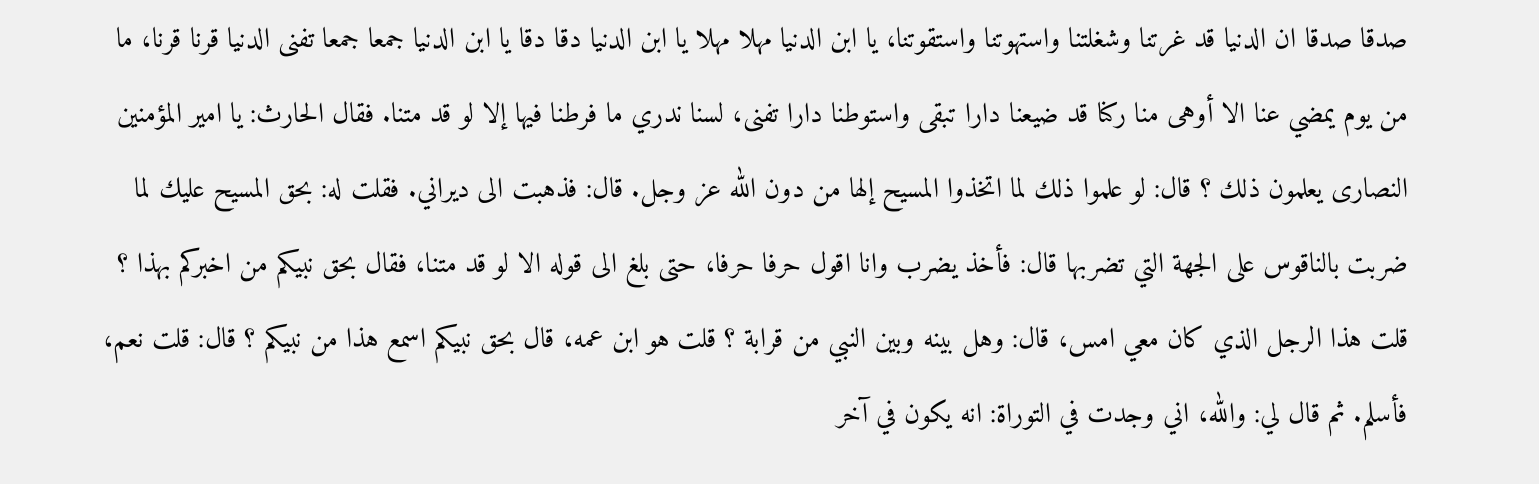صدقا صدقا ان الدنيا قد غرتنا وشغلتنا واستهوتنا واستقوتنا، يا ابن الدنيا مهلا مهلا يا ابن الدنيا دقا دقا يا ابن الدنيا جمعا جمعا تفنى الدنيا قرنا قرنا، ما من يوم يمضي عنا الا أوهى منا ركنا قد ضيعنا دارا تبقى واستوطنا دارا تفنى، لسنا ندري ما فرطنا فيها إلا لو قد متنا. فقال الحارث: يا امير المؤمنين النصارى يعلمون ذلك ؟ قال: لو علموا ذلك لما اتخذوا المسيح إلها من دون الله عز وجل. قال: فذهبت الى ديراني. فقلت له: بحق المسيح عليك لما ضربت بالناقوس على الجهة التي تضربها قال: فأخذ يضرب وانا اقول حرفا حرفا، حتى بلغ الى قوله الا لو قد متنا، فقال بحق نبيكم من اخبركم بهذا ؟ قلت هذا الرجل الذي كان معي امس، قال: وهل بينه وبين النبي من قرابة ؟ قلت هو ابن عمه، قال بحق نبيكم اسمع هذا من نبيكم ؟ قال: قلت نعم، فأسلم. ثم قال لي: والله، اني وجدت في التوراة: انه يكون في آخر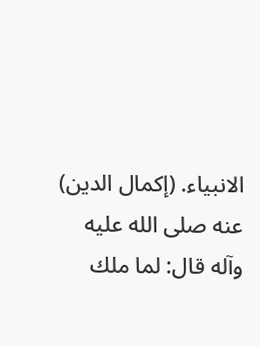الانبياء. (إكمال الدين) عنه صلى الله عليه وآله قال: لما ملك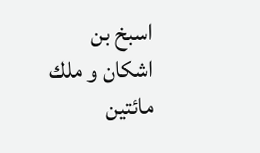اسبخ بن اشكان و ملك مائتين